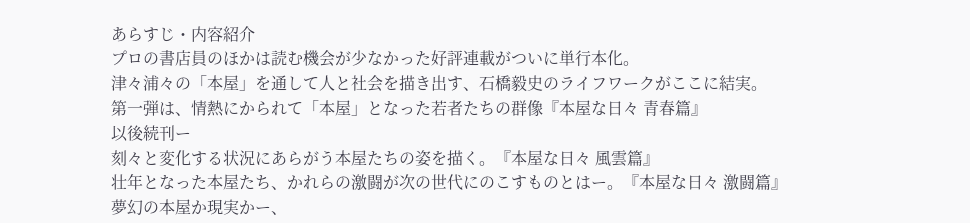あらすじ・内容紹介
プロの書店員のほかは読む機会が少なかった好評連載がついに単行本化。
津々浦々の「本屋」を通して人と社会を描き出す、石橋毅史のライフワークがここに結実。
第一弾は、情熱にかられて「本屋」となった若者たちの群像『本屋な日々 青春篇』
以後続刊ー
刻々と変化する状況にあらがう本屋たちの姿を描く。『本屋な日々 風雲篇』
壮年となった本屋たち、かれらの激闘が次の世代にのこすものとはー。『本屋な日々 激闘篇』
夢幻の本屋か現実かー、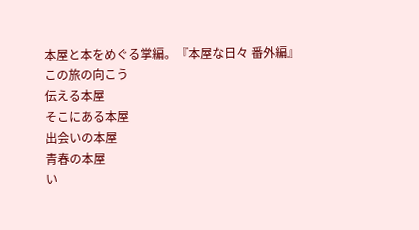本屋と本をめぐる掌編。『本屋な日々 番外編』
この旅の向こう
伝える本屋
そこにある本屋
出会いの本屋
青春の本屋
い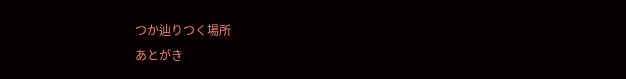つか辿りつく場所
あとがき